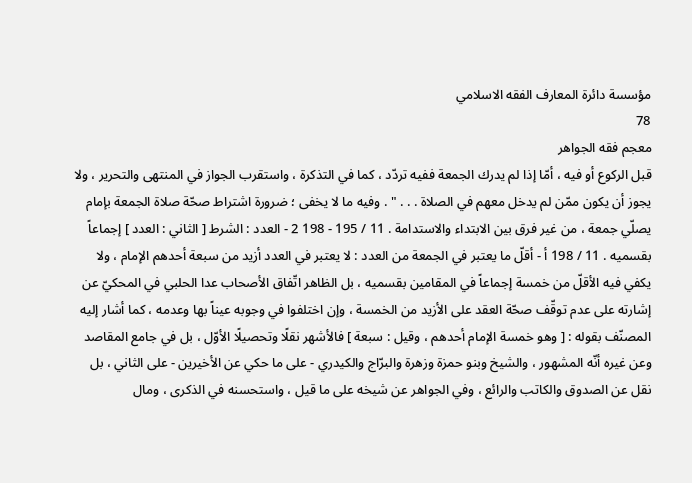مؤسسة دائرة المعارف الفقه الاسلامي
78
معجم فقه الجواهر
قبل الركوع أو فيه ، أمّا إذا لم يدرك الجمعة ففيه تردّد ، كما في التذكرة ، واستقرب الجواز في المنتهى والتحرير ، ولا يجوز أن يكون ممّن لم يدخل معهم في الصلاة . . . " . وفيه ما لا يخفى ؛ ضرورة اشتراط صحّة صلاة الجمعة بإمام يصلّي جمعة ، من غير فرق بين الابتداء والاستدامة . 11 / 195 - 198 2 - العدد : الشرط [ الثاني : العدد ] إجماعاً بقسميه . 11 / 198 أ - أقلّ ما يعتبر في الجمعة من العدد : لا يعتبر في العدد أزيد من سبعة أحدهم الإمام ، ولا يكفي فيه الأقلّ من خمسة إجماعاً في المقامين بقسميه ، بل الظاهر اتّفاق الأصحاب عدا الحلبي في المحكيّ عن إشارته على عدم توقّف صحّة العقد على الأزيد من الخمسة ، وإن اختلفوا في وجوبه عيناً بها وعدمه ، كما أشار إليه المصنّف بقوله : [ وهو خمسة الإمام أحدهم ، وقيل : سبعة ] فالأشهر نقلًا وتحصيلًا الأوّل ، بل في جامع المقاصد وعن غيره أنّه المشهور ، والشيخ وبنو حمزة وزهرة والبرّاج والكيدري - على ما حكي عن الأخيرين - على الثاني ، بل نقل عن الصدوق والكاتب والرائع ، وفي الجواهر عن شيخه على ما قيل ، واستحسنه في الذكرى ، ومال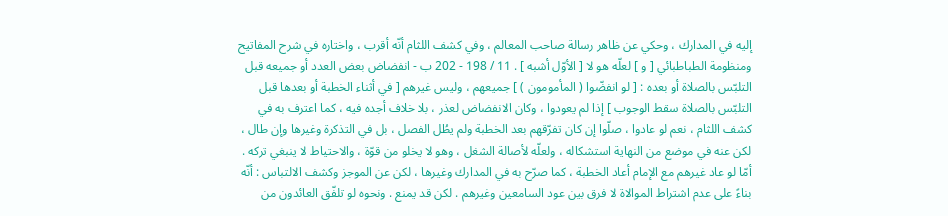إليه في المدارك ، وحكي عن ظاهر رسالة صاحب المعالم ، وفي كشف اللثام أنّه أقرب ، واختاره في شرح المفاتيح ومنظومة الطباطبائي [ و ] لعلّه هو لا [ الأوّل أشبه ] . 11 / 198 - 202 ب - انفضاض بعض العدد أو جميعه قبل التلبّس بالصلاة أو بعده : [ لو انفضّوا ( المأمومون ) ] جميعهم ، وليس غيرهم [ في أثناء الخطبة أو بعدها قبل التلبّس بالصلاة سقط الوجوب ] إذا لم يعودوا ، وكان الانفضاض لعذر ، بلا خلاف أجده فيه ، كما اعترف به في كشف اللثام ، نعم لو عادوا ، صلّوا إن كان تفرّقهم بعد الخطبة ولم يطُل الفصل ، بل في التذكرة وغيرها وإن طال ، لكن عنه في موضع من النهاية استشكاله ، ولعلّه لأصالة الشغل ، وهو لا يخلو من قوّة ، والاحتياط لا ينبغي تركه . أمّا لو عاد غيرهم مع الإمام أعاد الخطبة ، كما صرّح به في المدارك وغيرها ، لكن عن الموجز وكشف الالتباس : أنّه بناءً على عدم اشتراط الموالاة لا فرق بين عود السامعين وغيرهم . لكن قد يمنع . ونحوه لو تلفّق العائدون من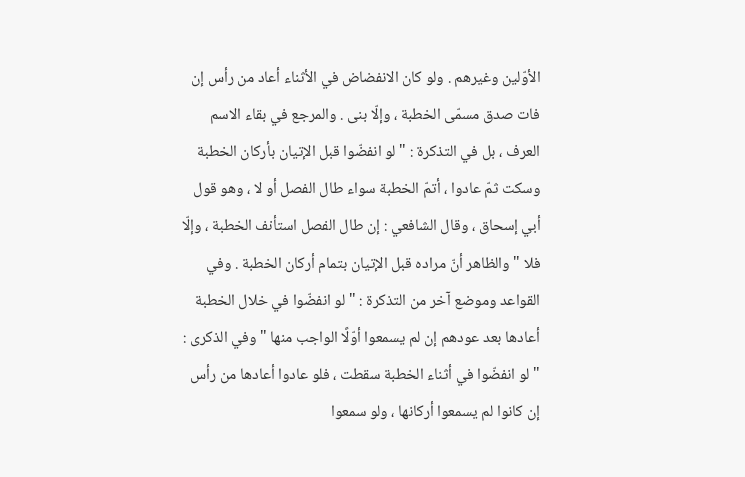الأوّلين وغيرهم . ولو كان الانفضاض في الأثناء أعاد من رأس إن فات صدق مسمّى الخطبة ، وإلّا بنى . والمرجع في بقاء الاسم العرف ، بل في التذكرة : " لو انفضّوا قبل الإتيان بأركان الخطبة وسكت ثمّ عادوا ، أتمّ الخطبة سواء طال الفصل أو لا ، وهو قول أبي إسحاق ، وقال الشافعي : إن طال الفصل استأنف الخطبة ، وإلّا فلا " والظاهر أنّ مراده قبل الإتيان بتمام أركان الخطبة . وفي القواعد وموضع آخر من التذكرة : " لو انفضّوا في خلال الخطبة أعادها بعد عودهم إن لم يسمعوا أوّلًا الواجب منها " وفي الذكرى : " لو انفضّوا في أثناء الخطبة سقطت ، فلو عادوا أعادها من رأس إن كانوا لم يسمعوا أركانها ، ولو سمعوا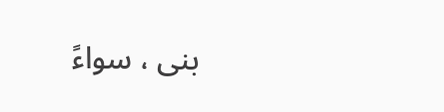بنى ، سواءً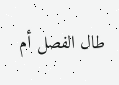طال الفصل أم